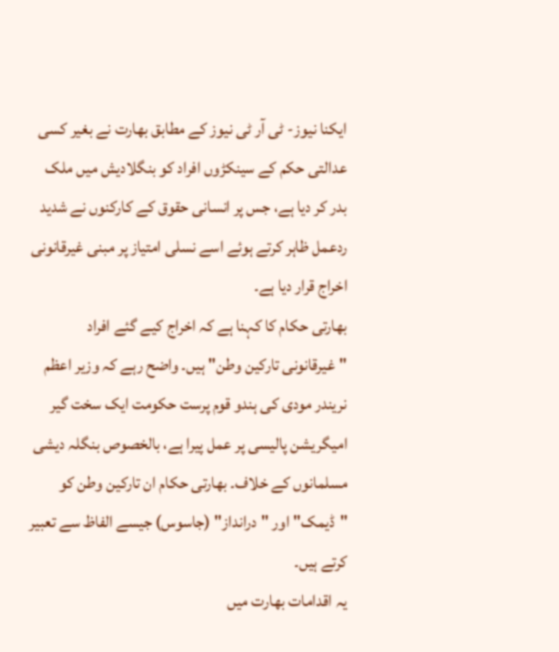ایکنا نیوز- ٹی آر ٹی نیوز کے مطابق بھارت نے بغیر کسی عدالتی حکم کے سینکڑوں افراد کو بنگلادیش میں ملک بدر کر دیا ہے، جس پر انسانی حقوق کے کارکنوں نے شدید ردعمل ظاہر کرتے ہوئے اسے نسلی امتیاز پر مبنی غیرقانونی اخراج قرار دیا ہے۔
بھارتی حکام کا کہنا ہے کہ اخراج کیے گئے افراد "غیرقانونی تارکین وطن" ہیں۔ واضح رہے کہ وزیر اعظم نریندر مودی کی ہندو قوم پرست حکومت ایک سخت گیر امیگریشن پالیسی پر عمل پیرا ہے، بالخصوص بنگلہ دیشی مسلمانوں کے خلاف۔ بھارتی حکام ان تارکین وطن کو "ڈیمک"اور "درانداز" (جاسوس) جیسے الفاظ سے تعبیر کرتے ہیں۔
یہ اقدامات بھارت میں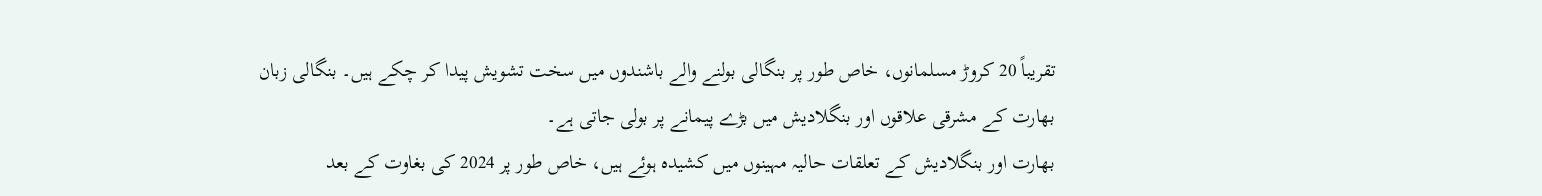تقریباً 20 کروڑ مسلمانوں، خاص طور پر بنگالی بولنے والے باشندوں میں سخت تشویش پیدا کر چکے ہیں۔ بنگالی زبان بھارت کے مشرقی علاقوں اور بنگلادیش میں بڑے پیمانے پر بولی جاتی ہے۔
بھارت اور بنگلادیش کے تعلقات حالیہ مہینوں میں کشیدہ ہوئے ہیں، خاص طور پر 2024 کی بغاوت کے بعد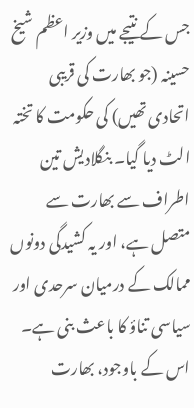جس کے نتیجے میں وزیر اعظم شیخ حسینہ (جو بھارت کی قریبی اتحادی تھیں) کی حکومت کا تختہ الٹ دیا گیا۔ بنگلادیش تین اطراف سے بھارت سے متصل ہے، اور یہ کشیدگی دونوں ممالک کے درمیان سرحدی اور سیاسی تناؤ کا باعث بنی ہے۔
اس کے باوجود، بھارت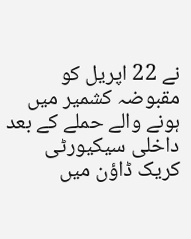نے 22 اپریل کو مقبوضہ کشمیر میں ہونے والے حملے کے بعد داخلی سیکیورٹی کریک ڈاؤن میں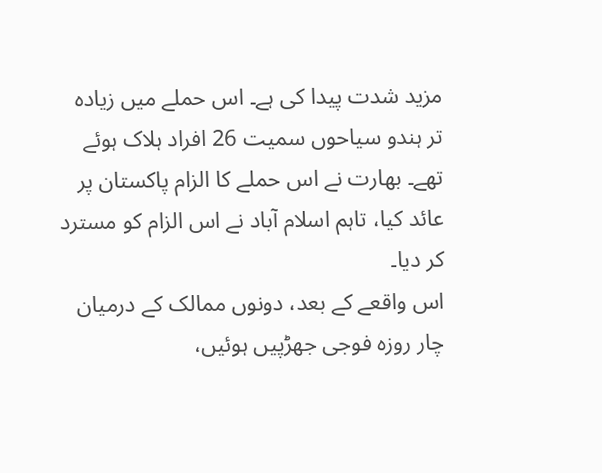مزید شدت پیدا کی ہے۔ اس حملے میں زیادہ تر ہندو سیاحوں سمیت 26 افراد ہلاک ہوئے تھے۔ بھارت نے اس حملے کا الزام پاکستان پر عائد کیا، تاہم اسلام آباد نے اس الزام کو مسترد کر دیا۔
اس واقعے کے بعد، دونوں ممالک کے درمیان چار روزہ فوجی جھڑپیں ہوئیں،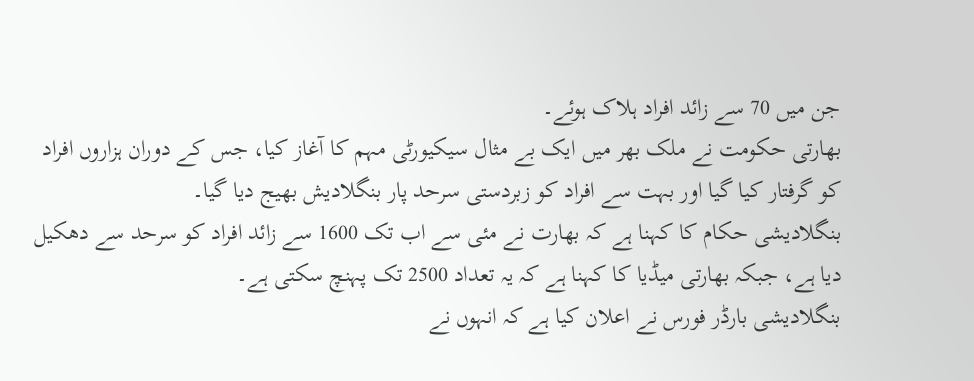جن میں 70 سے زائد افراد ہلاک ہوئے۔
بھارتی حکومت نے ملک بھر میں ایک بے مثال سیکیورٹی مہم کا آغاز کیا، جس کے دوران ہزاروں افراد کو گرفتار کیا گیا اور بہت سے افراد کو زبردستی سرحد پار بنگلادیش بھیج دیا گیا۔
بنگلادیشی حکام کا کہنا ہے کہ بھارت نے مئی سے اب تک 1600 سے زائد افراد کو سرحد سے دھکیل دیا ہے، جبکہ بھارتی میڈیا کا کہنا ہے کہ یہ تعداد 2500 تک پہنچ سکتی ہے۔
بنگلادیشی بارڈر فورس نے اعلان کیا ہے کہ انہوں نے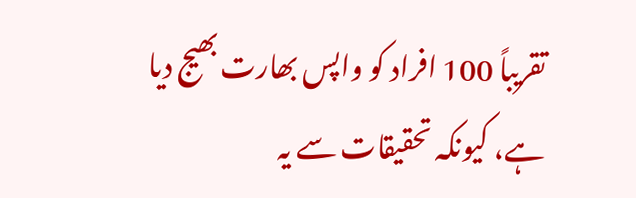تقریباً 100 افراد کو واپس بھارت بھیج دیا ہے، کیونکہ تحقیقات سے یہ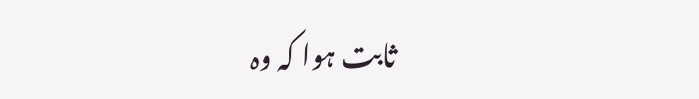ثابت ہوا کہ وہ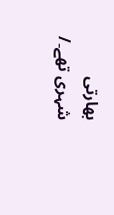بھارتی شہری تھے۔/